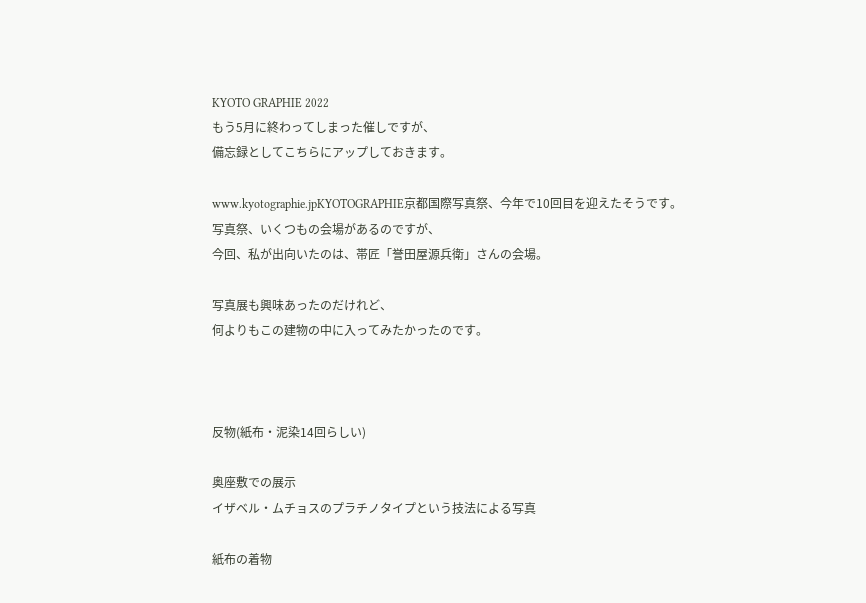KYOTO GRAPHIE 2022
もう5月に終わってしまった催しですが、
備忘録としてこちらにアップしておきます。

www.kyotographie.jpKYOTOGRAPHIE京都国際写真祭、今年で10回目を迎えたそうです。
写真祭、いくつもの会場があるのですが、
今回、私が出向いたのは、帯匠「誉田屋源兵衛」さんの会場。

写真展も興味あったのだけれど、
何よりもこの建物の中に入ってみたかったのです。



反物(紙布・泥染14回らしい)

奥座敷での展示
イザベル・ムチョスのプラチノタイプという技法による写真

紙布の着物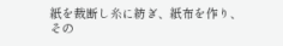紙を裁断し糸に紡ぎ、紙布を作り、
その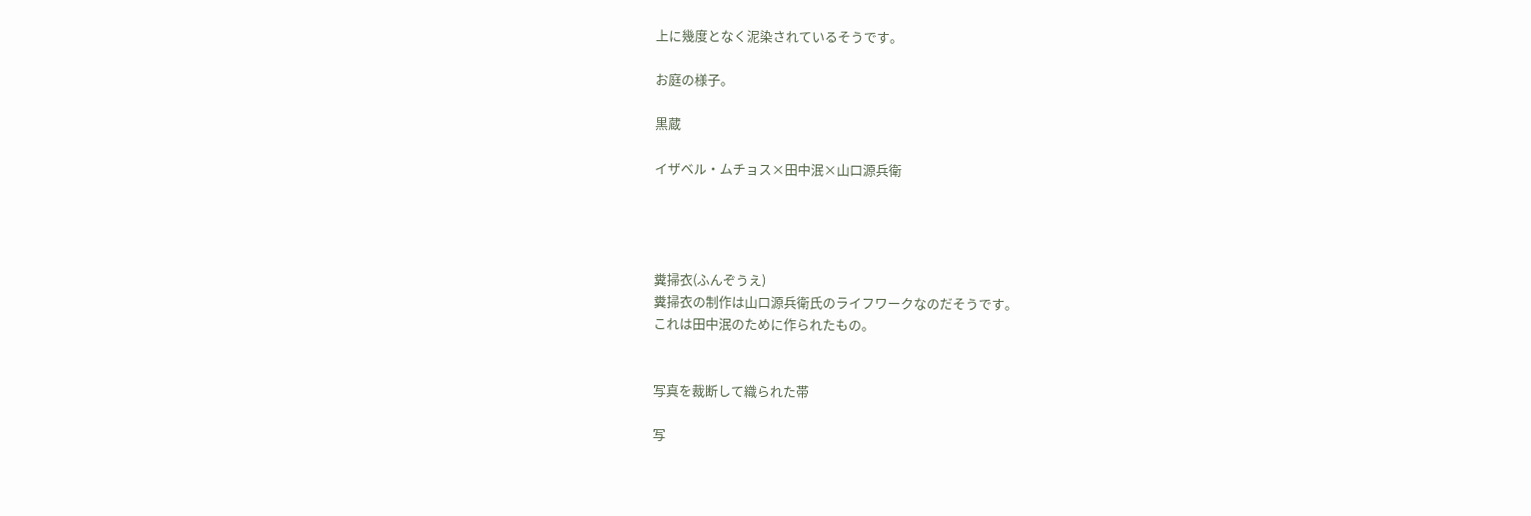上に幾度となく泥染されているそうです。

お庭の様子。

黒蔵

イザベル・ムチョス×田中泯×山口源兵衛




糞掃衣(ふんぞうえ)
糞掃衣の制作は山口源兵衛氏のライフワークなのだそうです。
これは田中泯のために作られたもの。


写真を裁断して織られた帯

写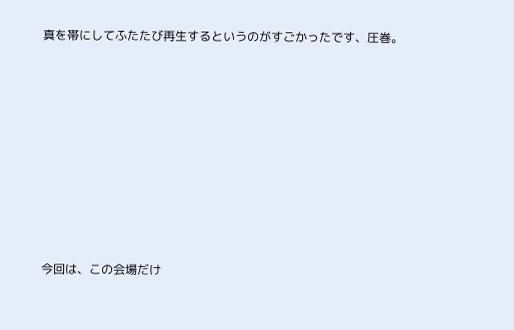真を帯にしてふたたび再生するというのがすごかったです、圧巻。









今回は、この会場だけ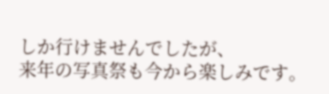しか行けませんでしたが、
来年の写真祭も今から楽しみです。